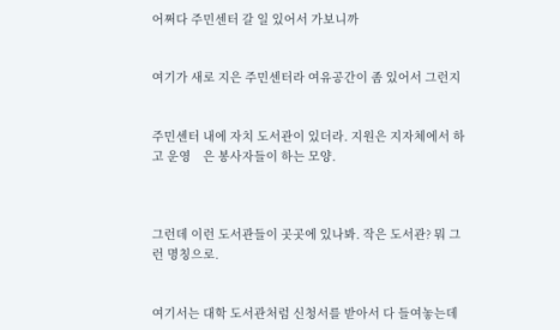어쩌다 주민센터 갈 일 있어서 가보니까


여기가 새로 지은 주민센터라 여유공간이 좀 있어서 그런지


주민센터 내에 자치 도서관이 있더라. 지원은 지자체에서 하고 운영    은 봉사자들이 하는 모양.



그런데 이런 도서관들이 곳곳에 있나봐. 작은 도서관? 뭐 그런 명칭으로.


여기서는 대학 도서관처럼 신청서를 받아서 다 들여놓는데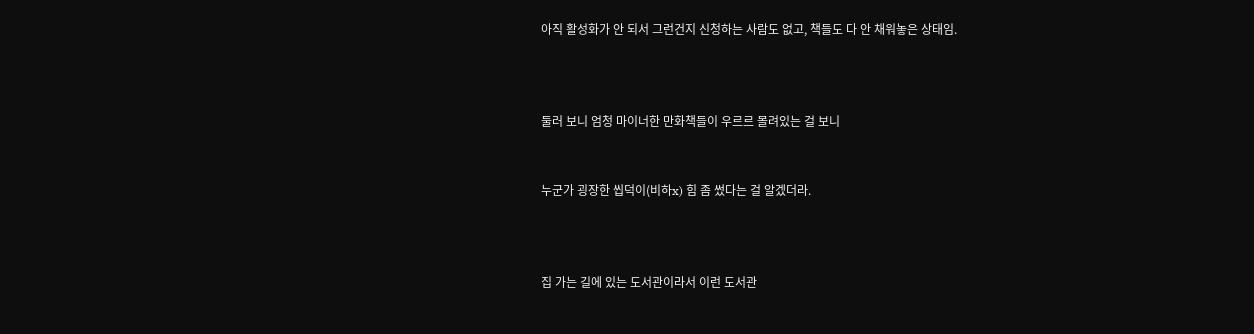아직 활성화가 안 되서 그런건지 신청하는 사람도 없고, 책들도 다 안 채워놓은 상태임.



둘러 보니 엄청 마이너한 만화책들이 우르르 몰려있는 걸 보니


누군가 굉장한 씹덕이(비하x) 힘 좀 썼다는 걸 알겠더라.



집 가는 길에 있는 도서관이라서 이런 도서관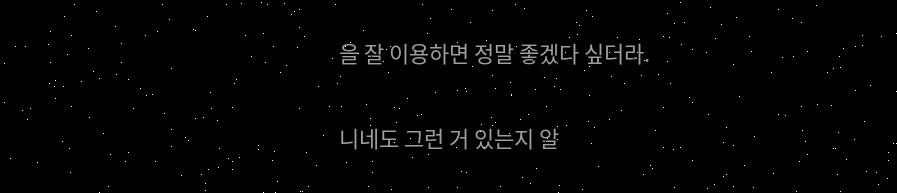을 잘 이용하면 정말 좋겠다 싶더라.


니네도 그런 거 있는지 알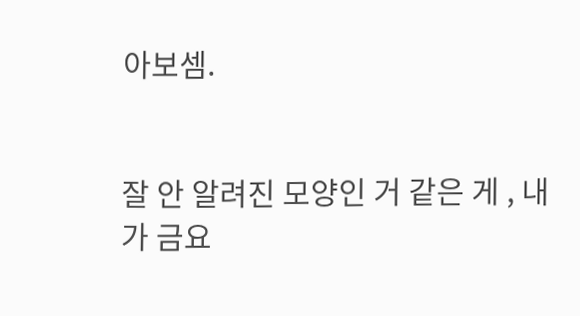아보셈.


잘 안 알려진 모양인 거 같은 게 , 내가 금요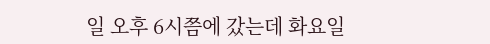일 오후 6시쯤에 갔는데 화요일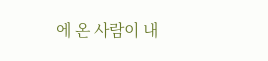에 온 사람이 내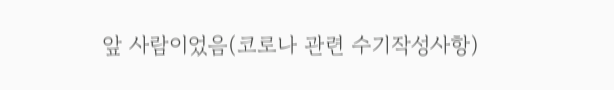앞 사람이었음(코로나 관련 수기작성사항)